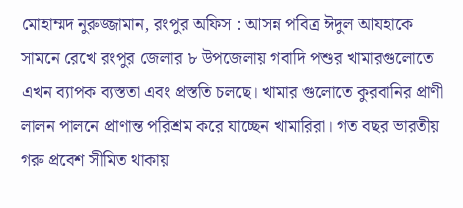মোহাম্মদ নুরুজ্জামান, রংপুর অফিস : আসন্ন পবিত্র ঈদুল আযহাকে সামনে রেখে রংপুর জেলার ৮ উপজেলায় গবাদি পশুর খামারগুলোতে এখন ব্যাপক ব্যস্ততা এবং প্রস্ততি চলছে। খামার গুলোতে কুরবানির প্রাণী লালন পালনে প্রাণান্ত পরিশ্রম করে যাচ্ছেন খামারিরা। গত বছর ভারতীয় গরু প্রবেশ সীমিত থাকায়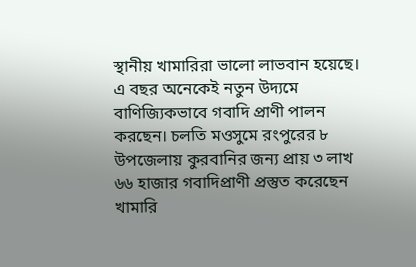স্থানীয় খামারিরা ভালো লাভবান হয়েছে। এ বছর অনেকেই নতুন উদ্যমে বাণিজ্যিকভাবে গবাদি প্রাণী পালন করছেন। চলতি মওসুমে রংপুরের ৮ উপজেলায় কুরবানির জন্য প্রায় ৩ লাখ ৬৬ হাজার গবাদিপ্রাণী প্রস্তুত করেছেন খামারি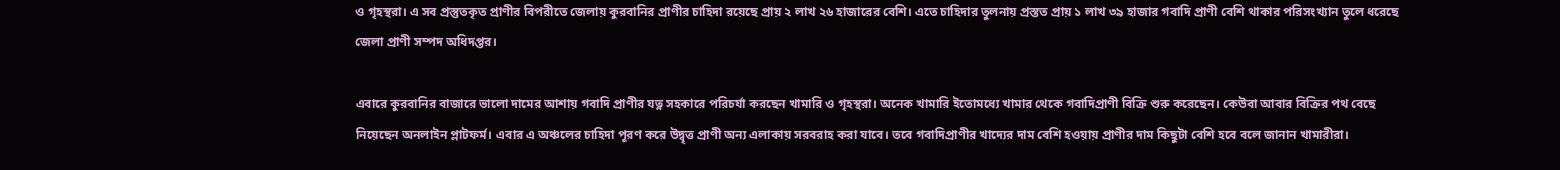ও গৃহস্থরা। এ সব প্রস্তুতকৃত প্রাণীর বিপরীতে জেলায় কুরবানির প্রাণীর চাহিদা রয়েছে প্রায় ২ লাখ ২৬ হাজারের বেশি। এতে চাহিদার তুলনায় প্রস্তত প্রায় ১ লাখ ৩৯ হাজার গবাদি প্রাণী বেশি থাকার পরিসংখ্যান তুলে ধরেছে জেলা প্রাণী সম্পদ অধিদপ্তর।

এবারে কুরবানির বাজারে ভালো দামের আশায় গবাদি প্রাণীর যত্ন সহকারে পরিচর্যা করছেন খামারি ও গৃহস্থরা। অনেক খামারি ইতোমধ্যে খামার থেকে গবাদিপ্রাণী বিক্রি শুরু করেছেন। কেউবা আবার বিক্রির পথ বেছে নিয়েছেন অনলাইন প্লাটফর্ম। এবার এ অঞ্চলের চাহিদা পূরণ করে উদ্বৃত্ত প্রাণী অন্য এলাকায় সরবরাহ করা যাবে। তবে গবাদিপ্রাণীর খাদ্যের দাম বেশি হওয়ায় প্রাণীর দাম কিছুটা বেশি হবে বলে জানান খামারীরা।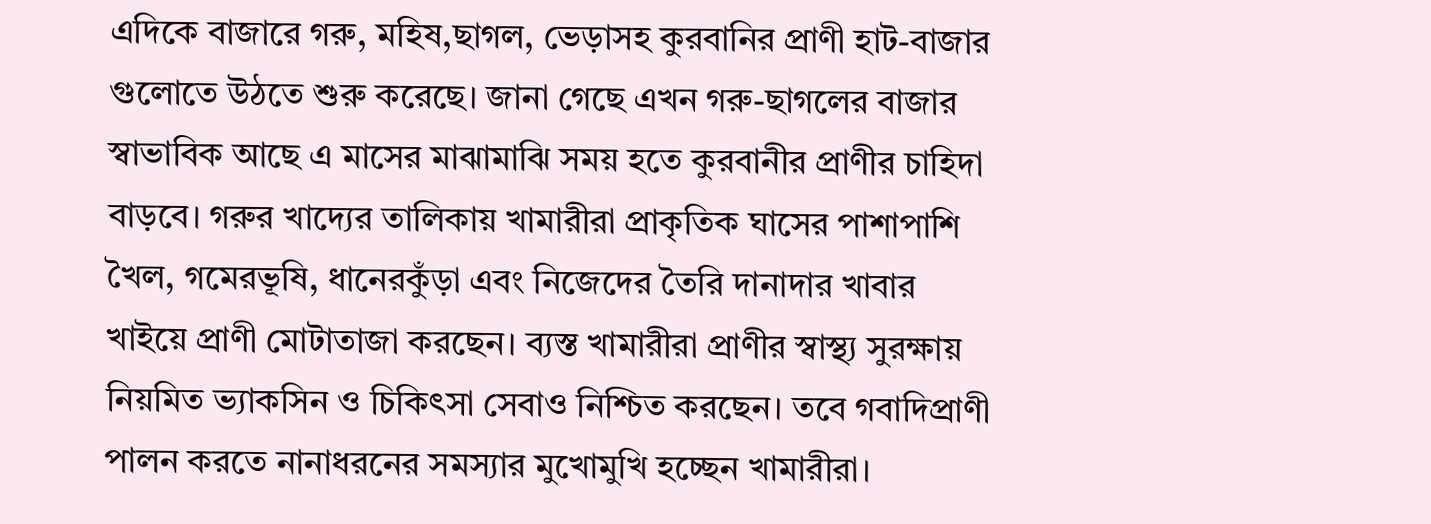এদিকে বাজারে গরু, মহিষ,ছাগল, ভেড়াসহ কুরবানির প্রাণী হাট-বাজার গুলোতে উঠতে শুরু করেছে। জানা গেছে এখন গরু-ছাগলের বাজার স্বাভাবিক আছে এ মাসের মাঝামাঝি সময় হতে কুরবানীর প্রাণীর চাহিদা বাড়বে। গরুর খাদ্যের তালিকায় খামারীরা প্রাকৃতিক ঘাসের পাশাপাশি খৈল, গমেরভূষি, ধানেরকুঁড়া এবং নিজেদের তৈরি দানাদার খাবার খাইয়ে প্রাণী মোটাতাজা করছেন। ব্যস্ত খামারীরা প্রাণীর স্বাস্থ্য সুরক্ষায় নিয়মিত ভ্যাকসিন ও চিকিৎসা সেবাও নিশ্চিত করছেন। তবে গবাদিপ্রাণী পালন করতে নানাধরনের সমস্যার মুখোমুখি হচ্ছেন খামারীরা।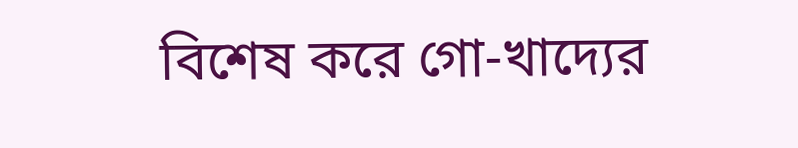বিশেষ করে গো-খাদ্যের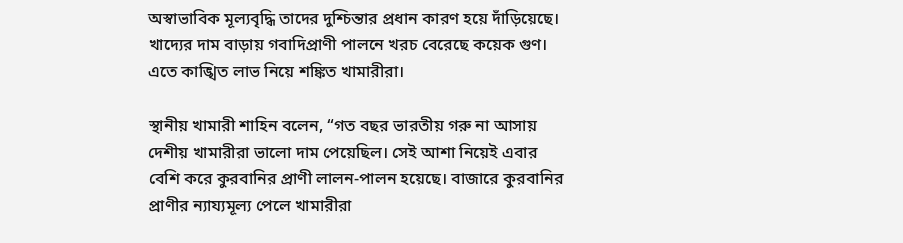অস্বাভাবিক মূল্যবৃদ্ধি তাদের দুশ্চিন্তার প্রধান কারণ হয়ে দাঁড়িয়েছে। খাদ্যের দাম বাড়ায় গবাদিপ্রাণী পালনে খরচ বেরেছে কয়েক গুণ। এতে কাঙ্খিত লাভ নিয়ে শঙ্কিত খামারীরা।

স্থানীয় খামারী শাহিন বলেন, “গত বছর ভারতীয় গরু না আসায় দেশীয় খামারীরা ভালো দাম পেয়েছিল। সেই আশা নিয়েই এবার বেশি করে কুরবানির প্রাণী লালন-পালন হয়েছে। বাজারে কুরবানির প্রাণীর ন্যায্যমূল্য পেলে খামারীরা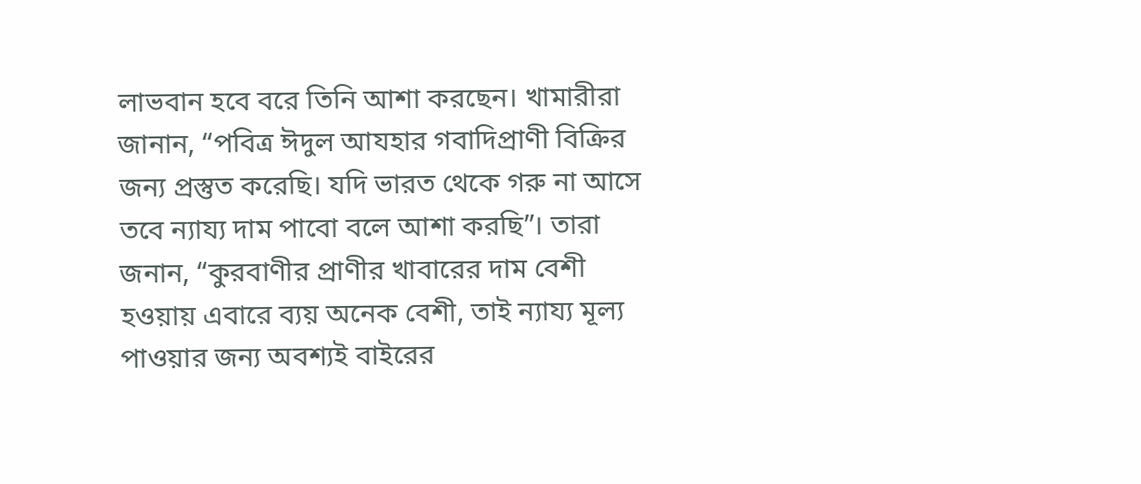লাভবান হবে বরে তিনি আশা করছেন। খামারীরা জানান, “পবিত্র ঈদুল আযহার গবাদিপ্রাণী বিক্রির জন্য প্রস্তুত করেছি। যদি ভারত থেকে গরু না আসে তবে ন্যায্য দাম পাবো বলে আশা করছি”। তারা জনান, “কুরবাণীর প্রাণীর খাবারের দাম বেশী হওয়ায় এবারে ব্যয় অনেক বেশী, তাই ন্যায্য মূল্য পাওয়ার জন্য অবশ্যই বাইরের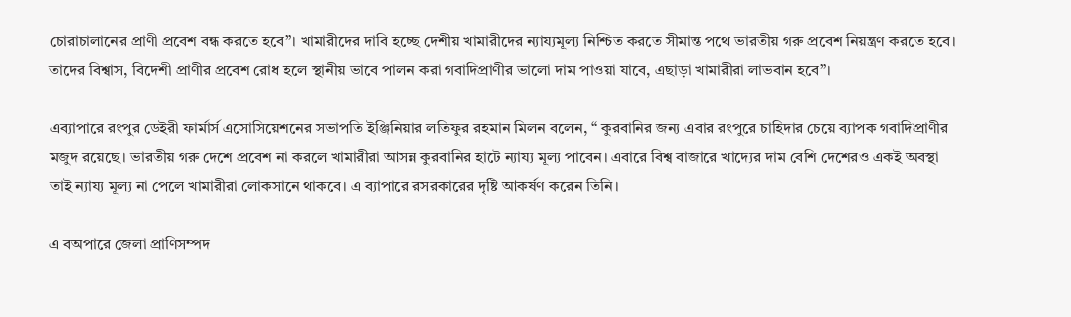চোরাচালানের প্রাণী প্রবেশ বন্ধ করতে হবে”। খামারীদের দাবি হচ্ছে দেশীয় খামারীদের ন্যায্যমূল্য নিশ্চিত করতে সীমান্ত পথে ভারতীয় গরু প্রবেশ নিয়ন্ত্রণ করতে হবে। তাদের বিশ্বাস, বিদেশী প্রাণীর প্রবেশ রোধ হলে স্থানীয় ভাবে পালন করা গবাদিপ্রাণীর ভালো দাম পাওয়া যাবে, এছাড়া খামারীরা লাভবান হবে”।

এব্যাপারে রংপুর ডেইরী ফার্মার্স এসোসিয়েশনের সভাপতি ইঞ্জিনিয়ার লতিফুর রহমান মিলন বলেন, “ কুরবানির জন্য এবার রংপুরে চাহিদার চেয়ে ব্যাপক গবাদিপ্রাণীর মজুদ রয়েছে। ভারতীয় গরু দেশে প্রবেশ না করলে খামারীরা আসন্ন কুরবানির হাটে ন্যায্য মূল্য পাবেন। এবারে বিশ্ব বাজারে খাদ্যের দাম বেশি দেশেরও একই অবস্থা তাই ন্যায্য মূল্য না পেলে খামারীরা লোকসানে থাকবে। এ ব্যাপারে রসরকারের দৃষ্টি আকর্ষণ করেন তিনি।

এ বঅপারে জেলা প্রাণিসম্পদ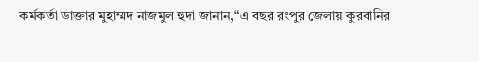কর্মকর্তা ডাক্তার মুহাম্মদ নাজমুল হুদা জানান,“এ বছর রংপুর জেলায় কুরবানির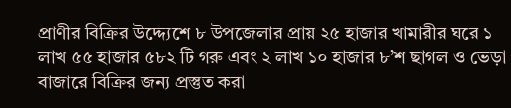প্রাণীর বিক্রির উদ্দ্যেশে ৮ উপজেলার প্রায় ২৫ হাজার খামারীর ঘরে ১ লাখ ৫৫ হাজার ৫৮২ টি গরু এবং ২ লাখ ১০ হাজার ৮’শ ছাগল ও ভেড়া বাজারে বিক্রির জন্য প্রস্তুত করা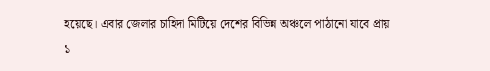হয়েছে। এবার জেলার চাহিদা মিটিয়ে দেশের বিভিন্ন অঞ্চলে পাঠানো যাবে প্রায় ১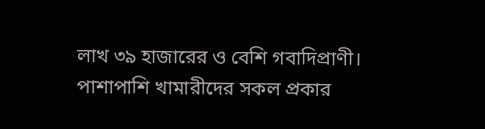লাখ ৩৯ হাজারের ও বেশি গবাদিপ্রাণী। পাশাপাশি খামারীদের সকল প্রকার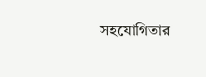সহযোগিতার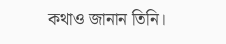কথাও জানান তিনি।